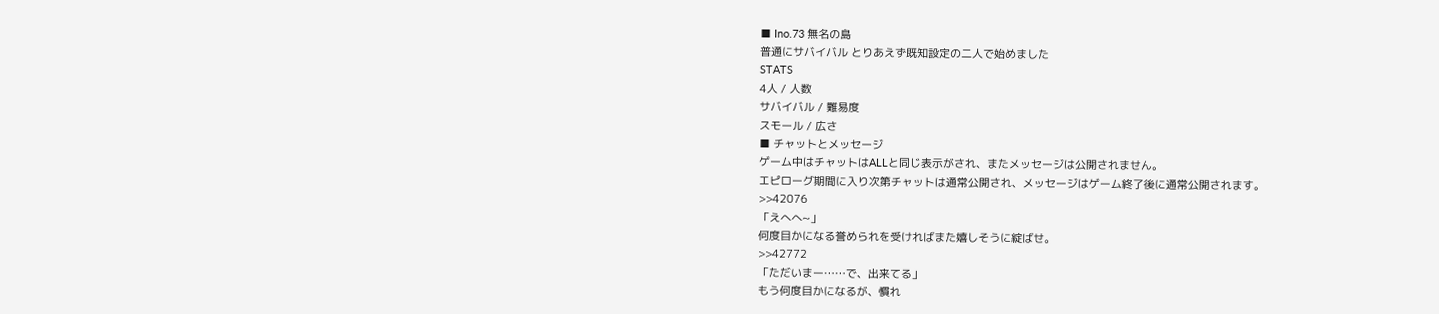■ Ino.73 無名の島
普通にサバイバル とりあえず既知設定の二人で始めました
STATS
4人 / 人数
サバイバル / 難易度
スモール / 広さ
■ チャットとメッセージ
ゲーム中はチャットはALLと同じ表示がされ、またメッセージは公開されません。
エピローグ期間に入り次第チャットは通常公開され、メッセージはゲーム終了後に通常公開されます。
>>42076
「えへへ~」
何度目かになる誉められを受ければまた嬉しそうに綻ばせ。
>>42772
「ただいまー……で、出来てる」
もう何度目かになるが、慣れ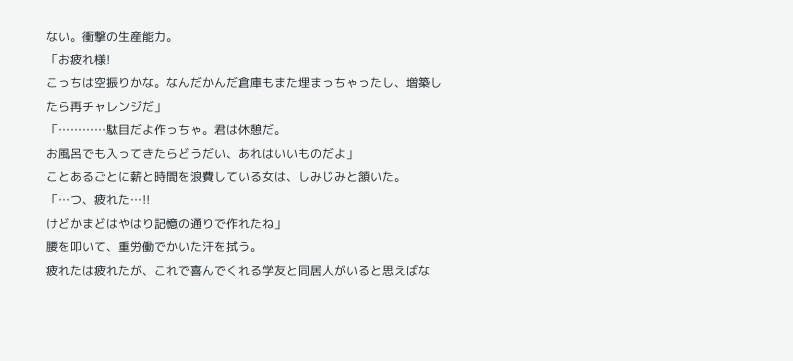ない。衝撃の生産能力。
「お疲れ様!
こっちは空振りかな。なんだかんだ倉庫もまた埋まっちゃったし、増築したら再チャレンジだ」
「…………駄目だよ作っちゃ。君は休憩だ。
お風呂でも入ってきたらどうだい、あれはいいものだよ」
ことあるごとに薪と時間を浪費している女は、しみじみと頷いた。
「…つ、疲れた…!!
けどかまどはやはり記憶の通りで作れたね」
腰を叩いて、重労働でかいた汗を拭う。
疲れたは疲れたが、これで喜んでくれる学友と同居人がいると思えばな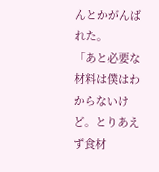んとかがんばれた。
「あと必要な材料は僕はわからないけど。とりあえず食材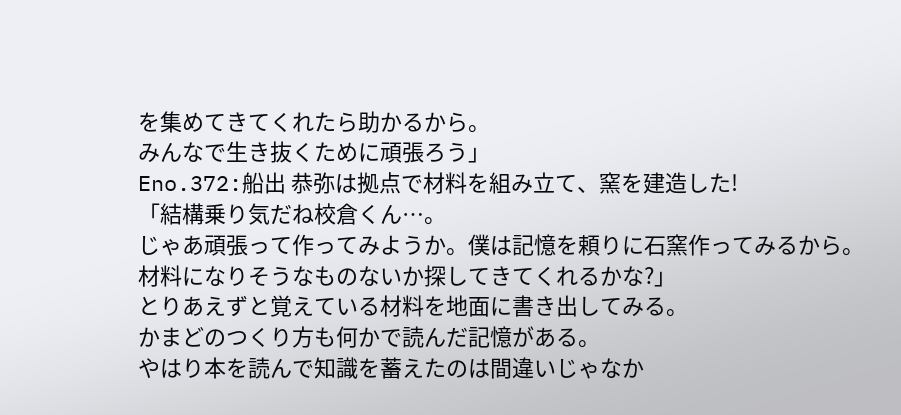を集めてきてくれたら助かるから。
みんなで生き抜くために頑張ろう」
Eno.372:船出 恭弥は拠点で材料を組み立て、窯を建造した!
「結構乗り気だね校倉くん…。
じゃあ頑張って作ってみようか。僕は記憶を頼りに石窯作ってみるから。
材料になりそうなものないか探してきてくれるかな?」
とりあえずと覚えている材料を地面に書き出してみる。
かまどのつくり方も何かで読んだ記憶がある。
やはり本を読んで知識を蓄えたのは間違いじゃなか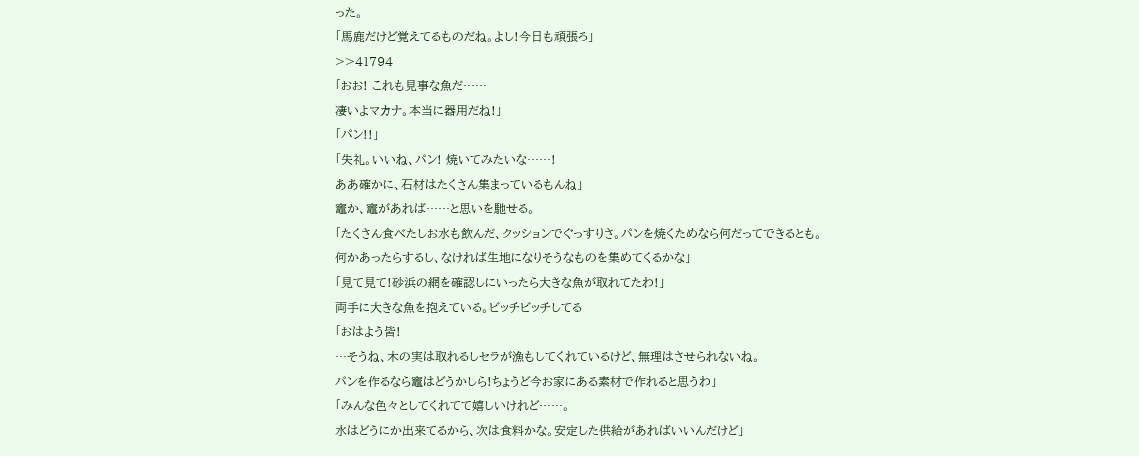った。
「馬鹿だけど覚えてるものだね。よし!今日も頑張ろ」
>>41794
「おお! これも見事な魚だ……
凄いよマカナ。本当に器用だね!」
「パン!!」
「失礼。いいね、パン! 焼いてみたいな……!
ああ確かに、石材はたくさん集まっているもんね」
竈か、竈があれば……と思いを馳せる。
「たくさん食べたしお水も飲んだ、クッションでぐっすりさ。パンを焼くためなら何だってできるとも。
何かあったらするし、なければ生地になりそうなものを集めてくるかな」
「見て見て!砂浜の網を確認しにいったら大きな魚が取れてたわ!」
両手に大きな魚を抱えている。ビッチビッチしてる
「おはよう皆!
…そうね、木の実は取れるしセラが漁もしてくれているけど、無理はさせられないね。
パンを作るなら竈はどうかしら!ちょうど今お家にある素材で作れると思うわ」
「みんな色々としてくれてて嬉しいけれど……。
水はどうにか出来てるから、次は食料かな。安定した供給があればいいんだけど」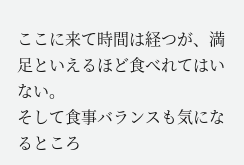ここに来て時間は経つが、満足といえるほど食べれてはいない。
そして食事バランスも気になるところ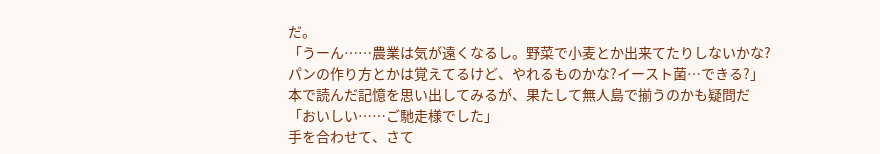だ。
「うーん……農業は気が遠くなるし。野菜で小麦とか出来てたりしないかな?
パンの作り方とかは覚えてるけど、やれるものかな?イースト菌…できる?」
本で読んだ記憶を思い出してみるが、果たして無人島で揃うのかも疑問だ
「おいしい……ご馳走様でした」
手を合わせて、さて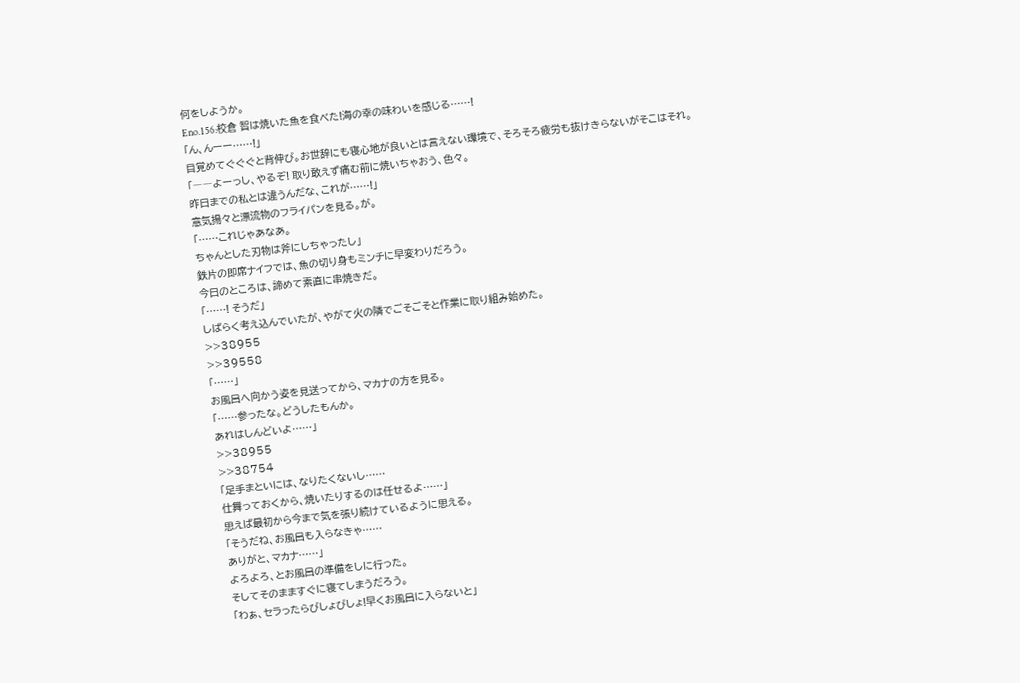何をしようか。
Eno.156:校倉 智は焼いた魚を食べた!海の幸の味わいを感じる……!
「ん、んーー……!」
目覚めてぐぐぐと背伸び。お世辞にも寝心地が良いとは言えない環境で、そろそろ疲労も抜けきらないがそこはそれ。
「――よーっし、やるぞ! 取り敢えず痛む前に焼いちゃおう、色々。
昨日までの私とは違うんだな、これが……!」
意気揚々と漂流物のフライパンを見る。が。
「……これじゃあなあ。
ちゃんとした刃物は斧にしちゃったし」
鉄片の即席ナイフでは、魚の切り身もミンチに早変わりだろう。
今日のところは、諦めて素直に串焼きだ。
「……! そうだ」
しばらく考え込んでいたが、やがて火の隣でごそごそと作業に取り組み始めた。
>>38955
>>39558
「……」
お風呂へ向かう姿を見送ってから、マカナの方を見る。
「……参ったな。どうしたもんか。
あれはしんどいよ……」
>>38955
>>38754
「足手まといには、なりたくないし……
仕舞っておくから、焼いたりするのは任せるよ……」
思えば最初から今まで気を張り続けているように思える。
「そうだね、お風呂も入らなきゃ……
ありがと、マカナ……」
よろよろ、とお風呂の準備をしに行った。
そしてそのまますぐに寝てしまうだろう。
「わぁ、セラったらびしょびしょ!早くお風呂に入らないと」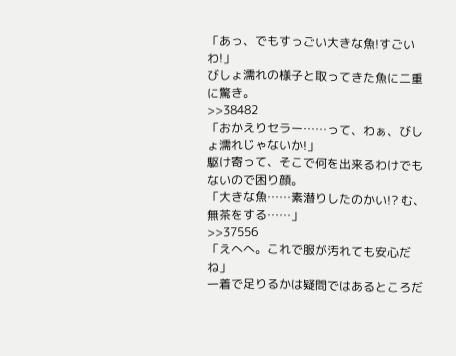「あっ、でもすっごい大きな魚!すごいわ!」
びしょ濡れの様子と取ってきた魚に二重に驚き。
>>38482
「おかえりセラー……って、わぁ、びしょ濡れじゃないか!」
駆け寄って、そこで何を出来るわけでもないので困り顔。
「大きな魚……素潜りしたのかい!? む、無茶をする……」
>>37556
「えへへ。これで服が汚れても安心だね」
一着で足りるかは疑問ではあるところだ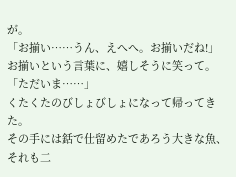が。
「お揃い……うん、えへへ。お揃いだね!」
お揃いという言葉に、嬉しそうに笑って。
「ただいま……」
くたくたのびしょびしょになって帰ってきた。
その手には銛で仕留めたであろう大きな魚、それも二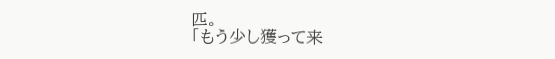匹。
「もう少し獲って来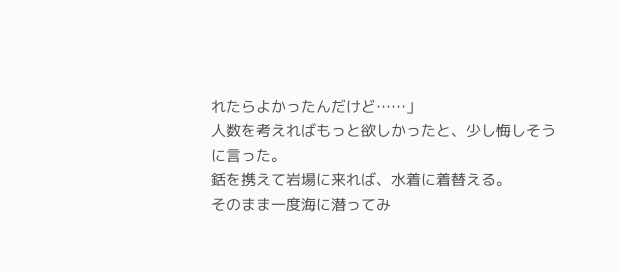れたらよかったんだけど……」
人数を考えればもっと欲しかったと、少し悔しそうに言った。
銛を携えて岩場に来れば、水着に着替える。
そのまま一度海に潜ってみ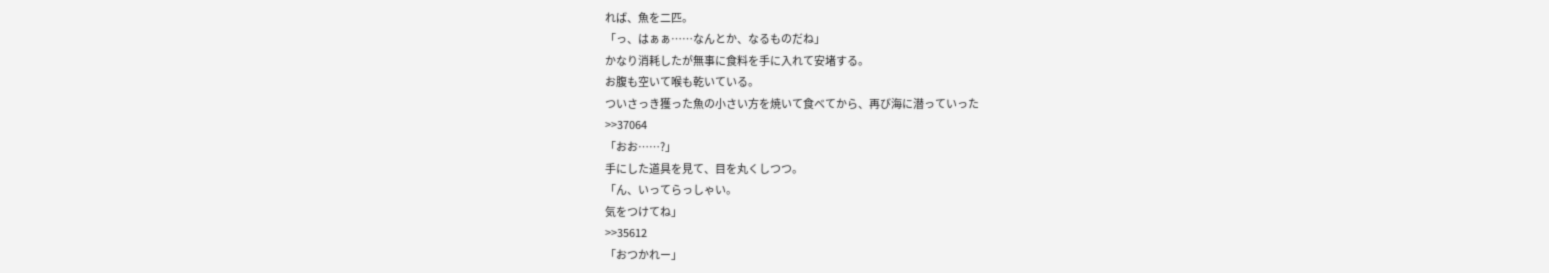れば、魚を二匹。
「っ、はぁぁ……なんとか、なるものだね」
かなり消耗したが無事に食料を手に入れて安堵する。
お腹も空いて喉も乾いている。
ついさっき獲った魚の小さい方を焼いて食べてから、再び海に潜っていった
>>37064
「おお……?」
手にした道具を見て、目を丸くしつつ。
「ん、いってらっしゃい。
気をつけてね」
>>35612
「おつかれー」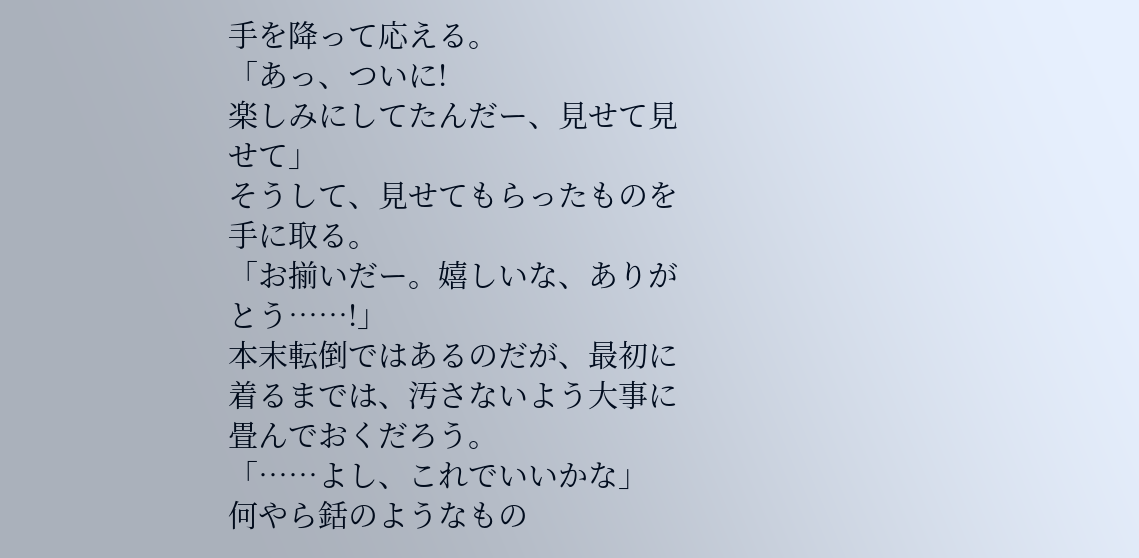手を降って応える。
「あっ、ついに!
楽しみにしてたんだー、見せて見せて」
そうして、見せてもらったものを手に取る。
「お揃いだー。嬉しいな、ありがとう……!」
本末転倒ではあるのだが、最初に着るまでは、汚さないよう大事に畳んでおくだろう。
「……よし、これでいいかな」
何やら銛のようなもの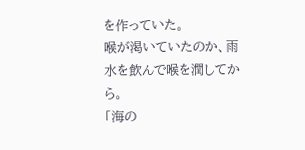を作っていた。
喉が渇いていたのか、雨水を飲んで喉を潤してから。
「海の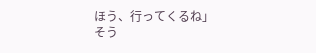ほう、行ってくるね」
そう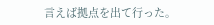言えば拠点を出て行った。